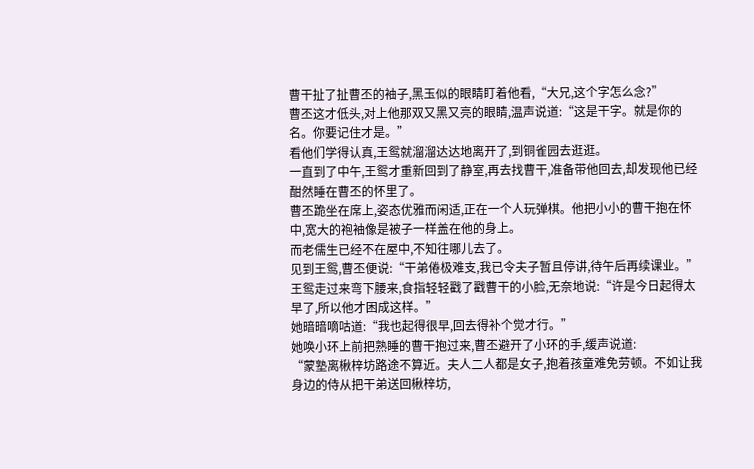曹干扯了扯曹丕的袖子,黑玉似的眼睛盯着他看,“大兄,这个字怎么念?”
曹丕这才低头,对上他那双又黑又亮的眼睛,温声说道:“这是干字。就是你的名。你要记住才是。”
看他们学得认真,王鸳就溜溜达达地离开了,到铜雀园去逛逛。
一直到了中午,王鸳才重新回到了静室,再去找曹干,准备带他回去,却发现他已经酣然睡在曹丕的怀里了。
曹丕跪坐在席上,姿态优雅而闲适,正在一个人玩弹棋。他把小小的曹干抱在怀中,宽大的袍袖像是被子一样盖在他的身上。
而老儒生已经不在屋中,不知往哪儿去了。
见到王鸳,曹丕便说:“干弟倦极难支,我已令夫子暂且停讲,待午后再续课业。”
王鸳走过来弯下腰来,食指轻轻戳了戳曹干的小脸,无奈地说:“许是今日起得太早了,所以他才困成这样。”
她暗暗嘀咕道:“我也起得很早,回去得补个觉才行。”
她唤小环上前把熟睡的曹干抱过来,曹丕避开了小环的手,缓声说道:
“蒙塾离楸梓坊路途不算近。夫人二人都是女子,抱着孩童难免劳顿。不如让我身边的侍从把干弟送回楸梓坊,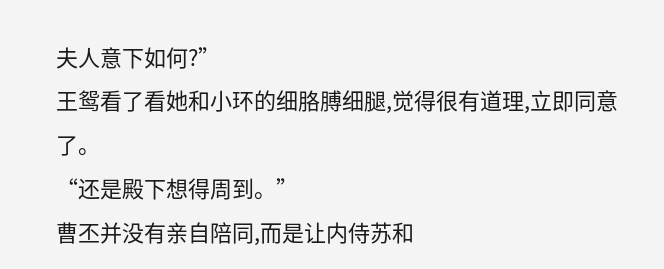夫人意下如何?”
王鸳看了看她和小环的细胳膊细腿,觉得很有道理,立即同意了。
“还是殿下想得周到。”
曹丕并没有亲自陪同,而是让内侍苏和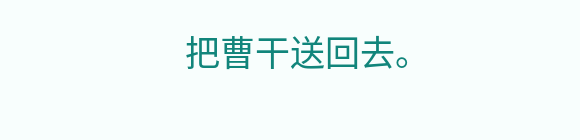把曹干送回去。